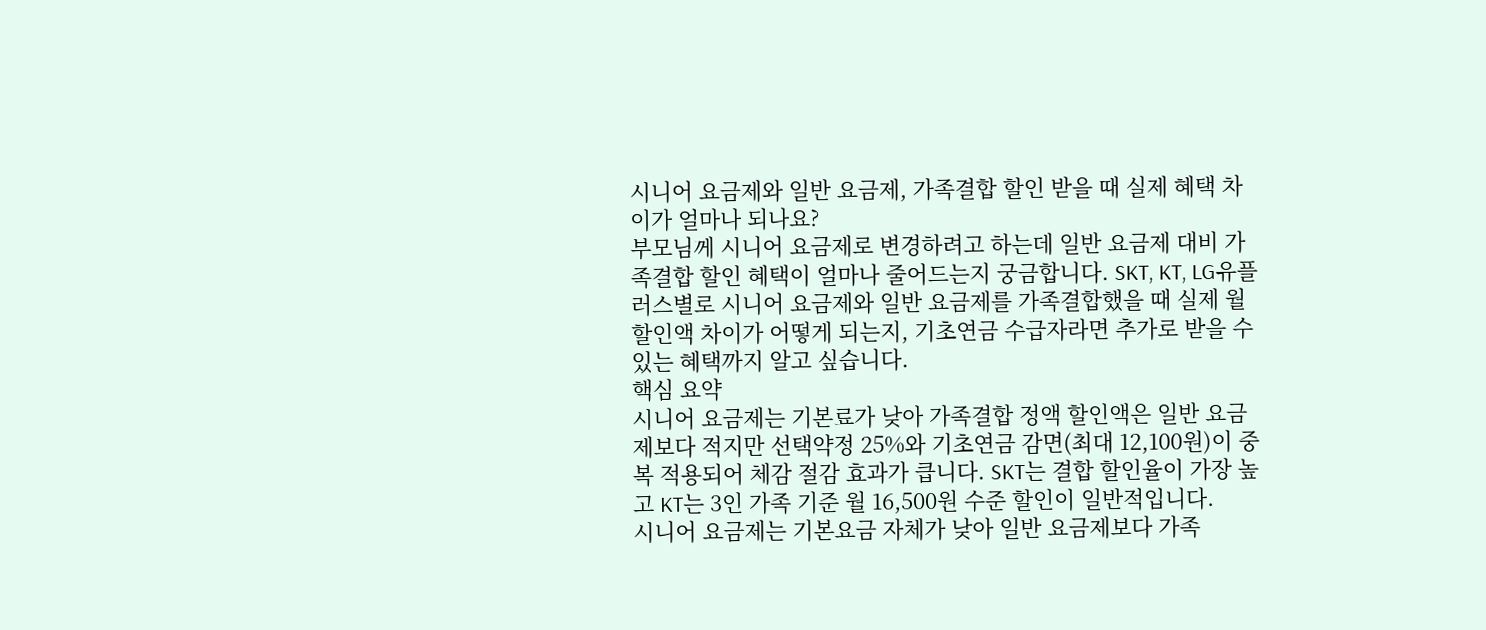시니어 요금제와 일반 요금제, 가족결합 할인 받을 때 실제 혜택 차이가 얼마나 되나요?
부모님께 시니어 요금제로 변경하려고 하는데 일반 요금제 대비 가족결합 할인 혜택이 얼마나 줄어드는지 궁금합니다. SKT, KT, LG유플러스별로 시니어 요금제와 일반 요금제를 가족결합했을 때 실제 월 할인액 차이가 어떻게 되는지, 기초연금 수급자라면 추가로 받을 수 있는 혜택까지 알고 싶습니다.
핵심 요약
시니어 요금제는 기본료가 낮아 가족결합 정액 할인액은 일반 요금제보다 적지만 선택약정 25%와 기초연금 감면(최대 12,100원)이 중복 적용되어 체감 절감 효과가 큽니다. SKT는 결합 할인율이 가장 높고 KT는 3인 가족 기준 월 16,500원 수준 할인이 일반적입니다.
시니어 요금제는 기본요금 자체가 낮아 일반 요금제보다 가족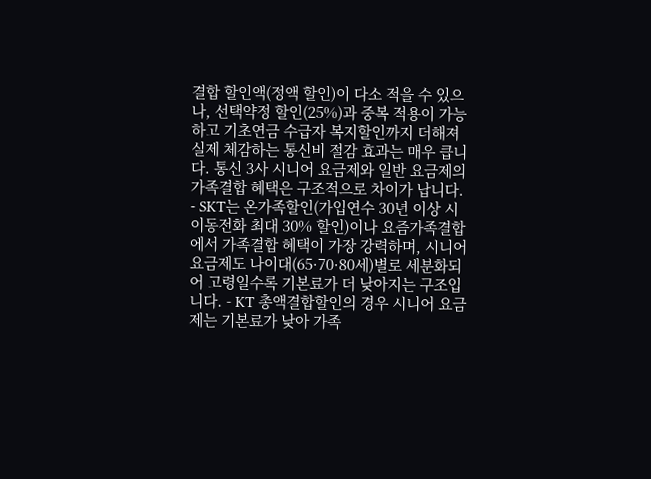결합 할인액(정액 할인)이 다소 적을 수 있으나, 선택약정 할인(25%)과 중복 적용이 가능하고 기초연금 수급자 복지할인까지 더해져 실제 체감하는 통신비 절감 효과는 매우 큽니다. 통신 3사 시니어 요금제와 일반 요금제의 가족결합 혜택은 구조적으로 차이가 납니다. - SKT는 온가족할인(가입연수 30년 이상 시 이동전화 최대 30% 할인)이나 요즘가족결합에서 가족결합 혜택이 가장 강력하며, 시니어 요금제도 나이대(65·70·80세)별로 세분화되어 고령일수록 기본료가 더 낮아지는 구조입니다. - KT 총액결합할인의 경우 시니어 요금제는 기본료가 낮아 가족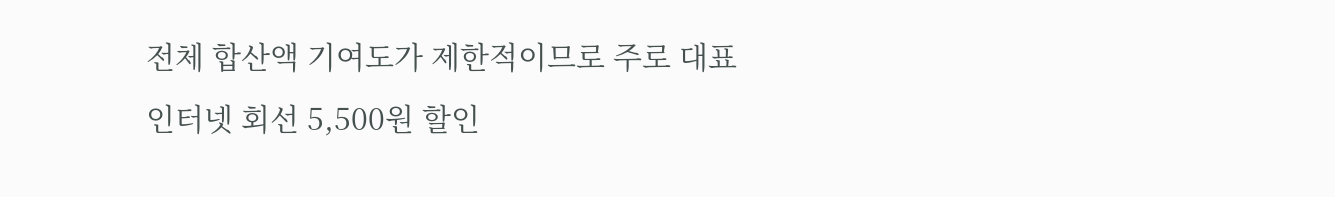전체 합산액 기여도가 제한적이므로 주로 대표 인터넷 회선 5,500원 할인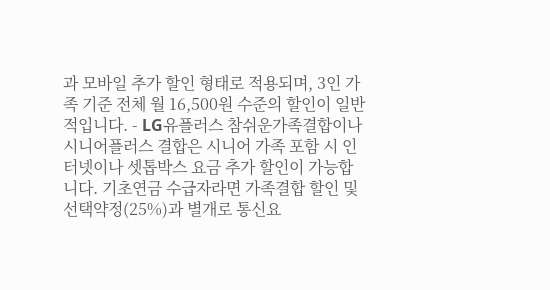과 모바일 추가 할인 형태로 적용되며, 3인 가족 기준 전체 월 16,500원 수준의 할인이 일반적입니다. - LG유플러스 참쉬운가족결합이나 시니어플러스 결합은 시니어 가족 포함 시 인터넷이나 셋톱박스 요금 추가 할인이 가능합니다. 기초연금 수급자라면 가족결합 할인 및 선택약정(25%)과 별개로 통신요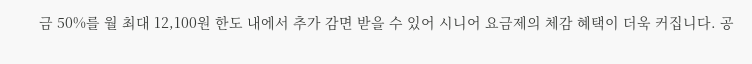금 50%를 월 최대 12,100원 한도 내에서 추가 감면 받을 수 있어 시니어 요금제의 체감 혜택이 더욱 커집니다. 공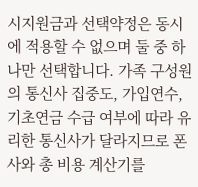시지원금과 선택약정은 동시에 적용할 수 없으며 둘 중 하나만 선택합니다. 가족 구성원의 통신사 집중도, 가입연수, 기초연금 수급 여부에 따라 유리한 통신사가 달라지므로 폰사와 총 비용 계산기를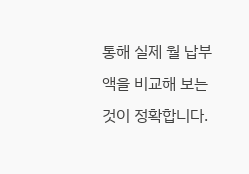통해 실제 월 납부액을 비교해 보는 것이 정확합니다.